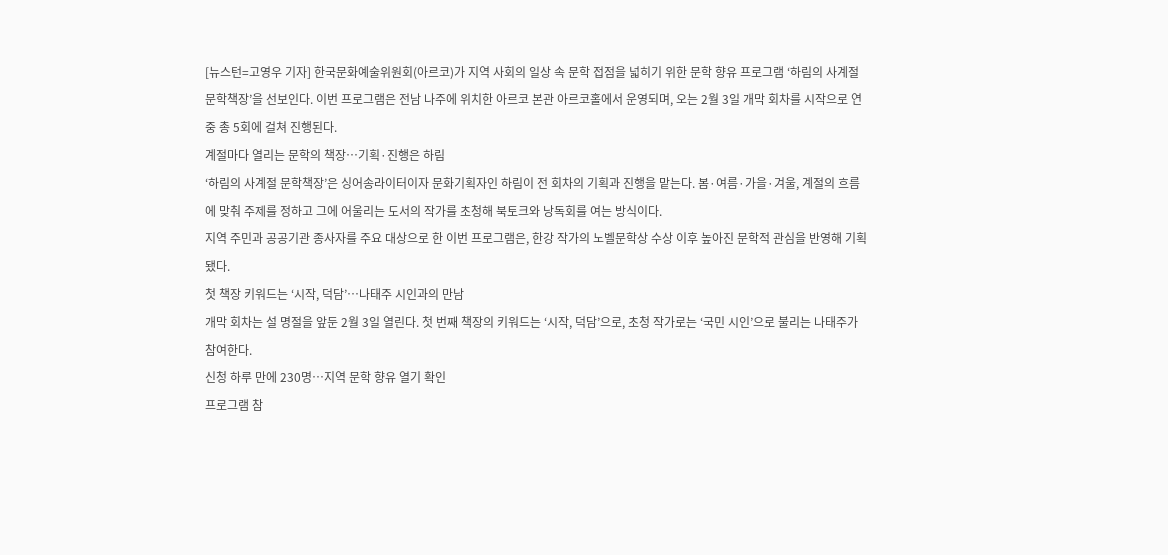[뉴스턴=고영우 기자] 한국문화예술위원회(아르코)가 지역 사회의 일상 속 문학 접점을 넓히기 위한 문학 향유 프로그램 ‘하림의 사계절 문학책장’을 선보인다. 이번 프로그램은 전남 나주에 위치한 아르코 본관 아르코홀에서 운영되며, 오는 2월 3일 개막 회차를 시작으로 연중 총 5회에 걸쳐 진행된다.
계절마다 열리는 문학의 책장…기획·진행은 하림
‘하림의 사계절 문학책장’은 싱어송라이터이자 문화기획자인 하림이 전 회차의 기획과 진행을 맡는다. 봄·여름·가을·겨울, 계절의 흐름에 맞춰 주제를 정하고 그에 어울리는 도서의 작가를 초청해 북토크와 낭독회를 여는 방식이다.
지역 주민과 공공기관 종사자를 주요 대상으로 한 이번 프로그램은, 한강 작가의 노벨문학상 수상 이후 높아진 문학적 관심을 반영해 기획됐다.
첫 책장 키워드는 ‘시작, 덕담’…나태주 시인과의 만남
개막 회차는 설 명절을 앞둔 2월 3일 열린다. 첫 번째 책장의 키워드는 ‘시작, 덕담’으로, 초청 작가로는 ‘국민 시인’으로 불리는 나태주가 참여한다.
신청 하루 만에 230명…지역 문학 향유 열기 확인
프로그램 참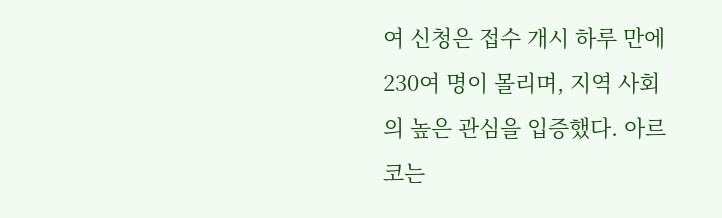여 신청은 접수 개시 하루 만에 230여 명이 몰리며, 지역 사회의 높은 관심을 입증했다. 아르코는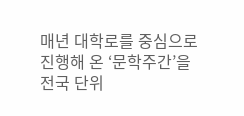매년 대학로를 중심으로 진행해 온 ‘문학주간’을 전국 단위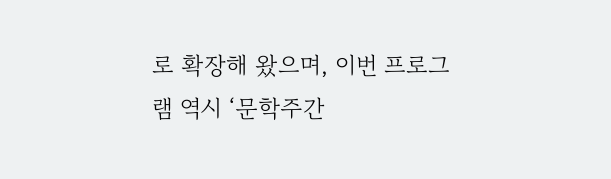로 확장해 왔으며, 이번 프로그램 역시 ‘문학주간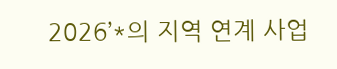2026’*의 지역 연계 사업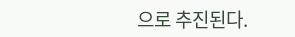으로 추진된다.